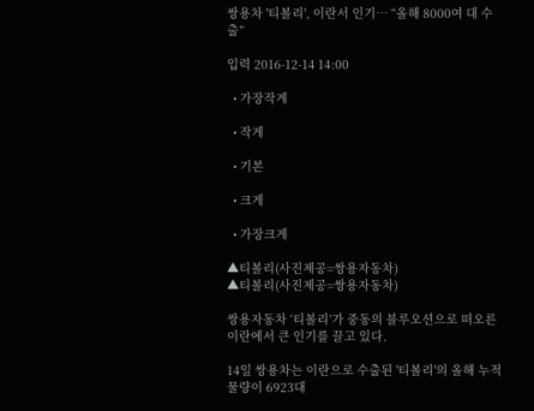쌍용차 '티볼리', 이란서 인기… “올해 8000여 대 수출”

입력 2016-12-14 14:00

  • 가장작게

  • 작게

  • 기본

  • 크게

  • 가장크게

▲티볼리(사진제공=쌍용자동차)
▲티볼리(사진제공=쌍용자동차)

쌍용자동차 ‘티볼리’가 중동의 블루오션으로 떠오른 이란에서 큰 인기를 끌고 있다.

14일 쌍용차는 이란으로 수출된 '티볼리'의 올해 누적물량이 6923대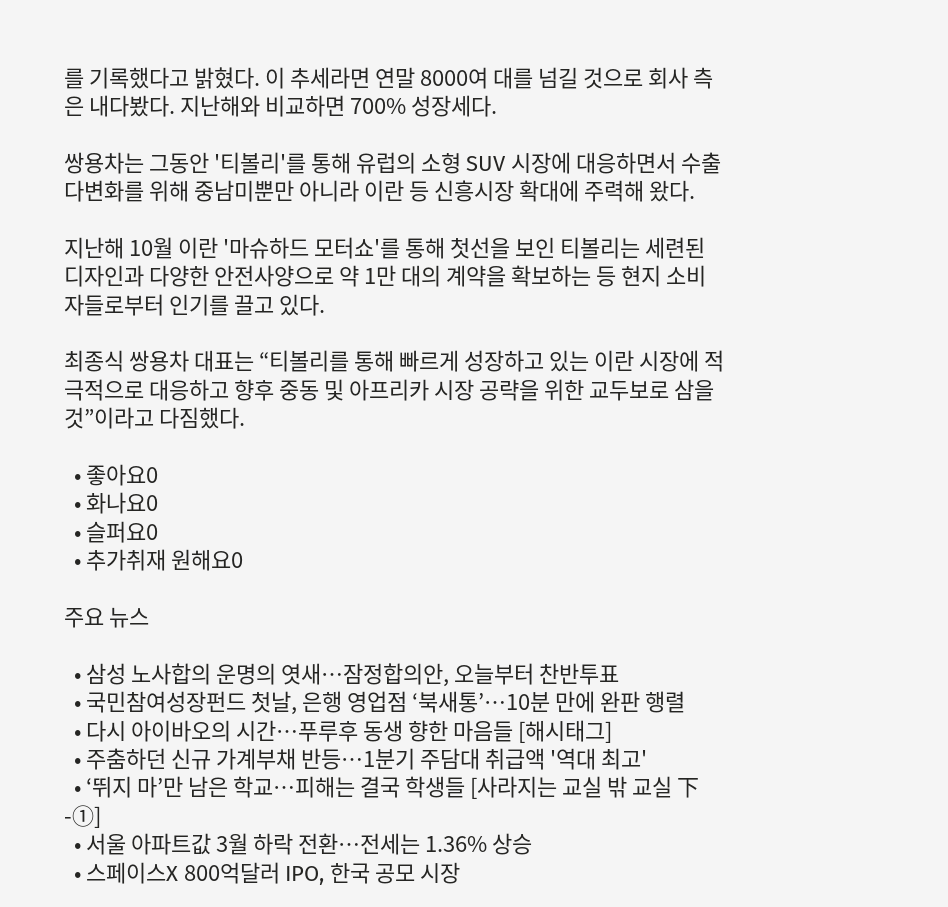를 기록했다고 밝혔다. 이 추세라면 연말 8000여 대를 넘길 것으로 회사 측은 내다봤다. 지난해와 비교하면 700% 성장세다.

쌍용차는 그동안 '티볼리'를 통해 유럽의 소형 SUV 시장에 대응하면서 수출 다변화를 위해 중남미뿐만 아니라 이란 등 신흥시장 확대에 주력해 왔다.

지난해 10월 이란 '마슈하드 모터쇼'를 통해 첫선을 보인 티볼리는 세련된 디자인과 다양한 안전사양으로 약 1만 대의 계약을 확보하는 등 현지 소비자들로부터 인기를 끌고 있다.

최종식 쌍용차 대표는 “티볼리를 통해 빠르게 성장하고 있는 이란 시장에 적극적으로 대응하고 향후 중동 및 아프리카 시장 공략을 위한 교두보로 삼을 것”이라고 다짐했다.

  • 좋아요0
  • 화나요0
  • 슬퍼요0
  • 추가취재 원해요0

주요 뉴스

  • 삼성 노사합의 운명의 엿새⋯잠정합의안, 오늘부터 찬반투표
  • 국민참여성장펀드 첫날, 은행 영업점 ‘북새통’⋯10분 만에 완판 행렬
  • 다시 아이바오의 시간…푸루후 동생 향한 마음들 [해시태그]
  • 주춤하던 신규 가계부채 반등⋯1분기 주담대 취급액 '역대 최고'
  • ‘뛰지 마’만 남은 학교…피해는 결국 학생들 [사라지는 교실 밖 교실 下-①]
  • 서울 아파트값 3월 하락 전환⋯전세는 1.36% 상승
  • 스페이스X 800억달러 IPO, 한국 공모 시장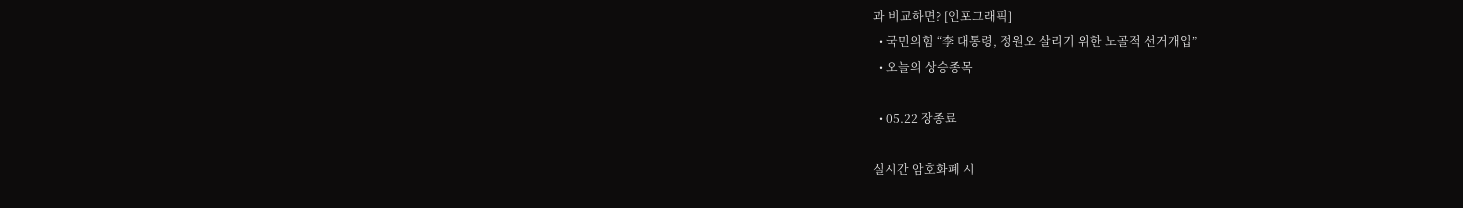과 비교하면? [인포그래픽]
  • 국민의힘 “李 대통령, 정원오 살리기 위한 노골적 선거개입”
  • 오늘의 상승종목

  • 05.22 장종료

실시간 암호화폐 시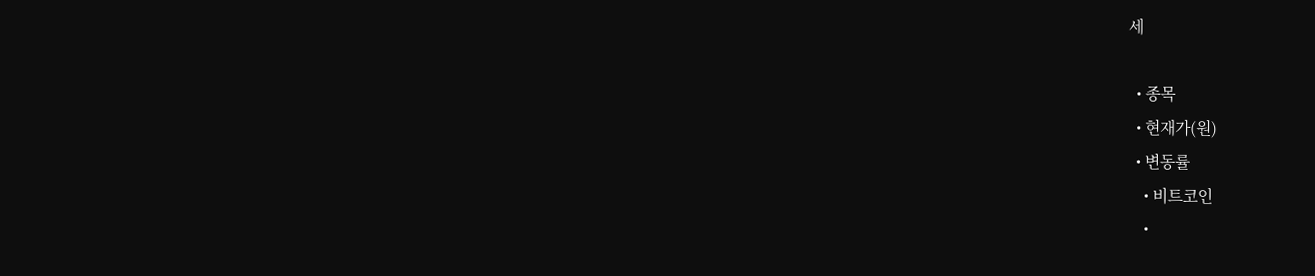세

  • 종목
  • 현재가(원)
  • 변동률
    • 비트코인
    •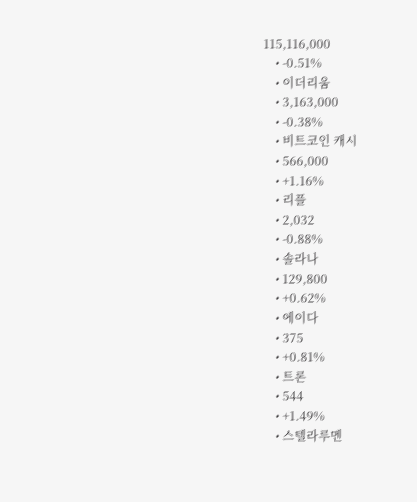115,116,000
    • -0.51%
    • 이더리움
    • 3,163,000
    • -0.38%
    • 비트코인 캐시
    • 566,000
    • +1.16%
    • 리플
    • 2,032
    • -0.88%
    • 솔라나
    • 129,800
    • +0.62%
    • 에이다
    • 375
    • +0.81%
    • 트론
    • 544
    • +1.49%
    • 스텔라루멘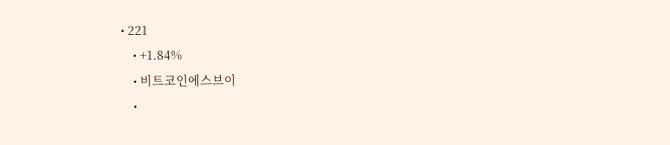• 221
    • +1.84%
    • 비트코인에스브이
    •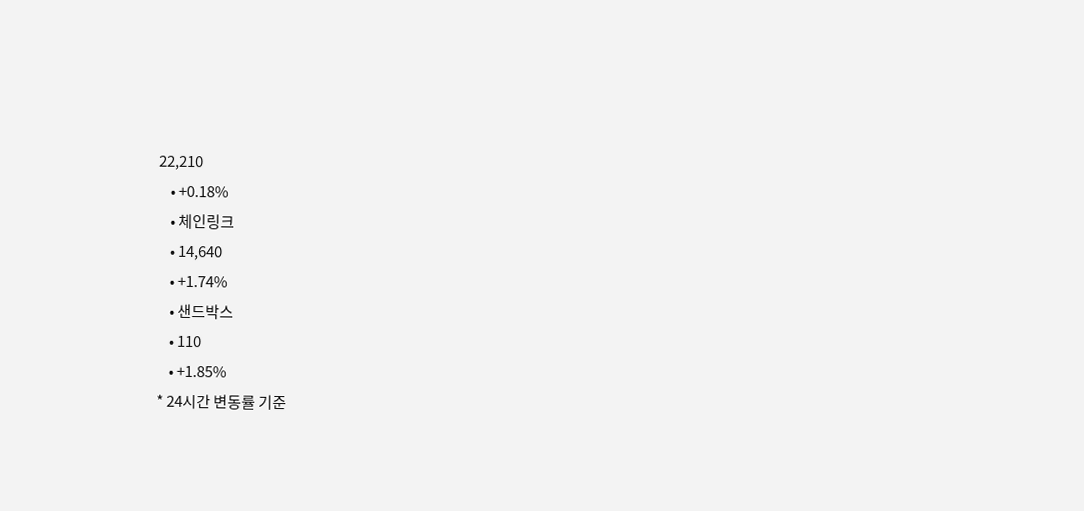22,210
    • +0.18%
    • 체인링크
    • 14,640
    • +1.74%
    • 샌드박스
    • 110
    • +1.85%
* 24시간 변동률 기준